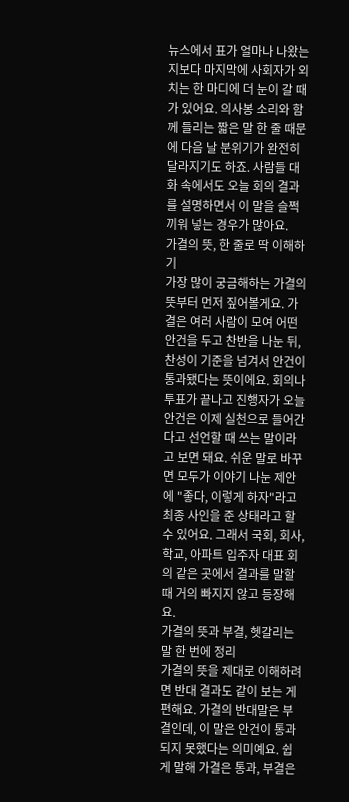뉴스에서 표가 얼마나 나왔는지보다 마지막에 사회자가 외치는 한 마디에 더 눈이 갈 때가 있어요. 의사봉 소리와 함께 들리는 짧은 말 한 줄 때문에 다음 날 분위기가 완전히 달라지기도 하죠. 사람들 대화 속에서도 오늘 회의 결과를 설명하면서 이 말을 슬쩍 끼워 넣는 경우가 많아요.
가결의 뜻, 한 줄로 딱 이해하기
가장 많이 궁금해하는 가결의 뜻부터 먼저 짚어볼게요. 가결은 여러 사람이 모여 어떤 안건을 두고 찬반을 나눈 뒤, 찬성이 기준을 넘겨서 안건이 통과됐다는 뜻이에요. 회의나 투표가 끝나고 진행자가 오늘 안건은 이제 실천으로 들어간다고 선언할 때 쓰는 말이라고 보면 돼요. 쉬운 말로 바꾸면 모두가 이야기 나눈 제안에 "좋다, 이렇게 하자"라고 최종 사인을 준 상태라고 할 수 있어요. 그래서 국회, 회사, 학교, 아파트 입주자 대표 회의 같은 곳에서 결과를 말할 때 거의 빠지지 않고 등장해요.
가결의 뜻과 부결, 헷갈리는 말 한 번에 정리
가결의 뜻을 제대로 이해하려면 반대 결과도 같이 보는 게 편해요. 가결의 반대말은 부결인데, 이 말은 안건이 통과되지 못했다는 의미예요. 쉽게 말해 가결은 통과, 부결은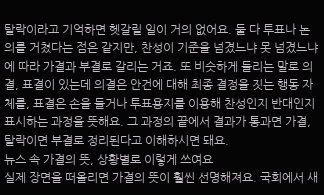탈락이라고 기억하면 헷갈릴 일이 거의 없어요. 둘 다 투표나 논의를 거쳤다는 점은 같지만, 찬성이 기준을 넘겼느냐 못 넘겼느냐에 따라 가결과 부결로 갈리는 거죠. 또 비슷하게 들리는 말로 의결, 표결이 있는데 의결은 안건에 대해 최종 결정을 짓는 행동 자체를, 표결은 손을 들거나 투표용지를 이용해 찬성인지 반대인지 표시하는 과정을 뜻해요. 그 과정의 끝에서 결과가 통과면 가결, 탈락이면 부결로 정리된다고 이해하시면 돼요.
뉴스 속 가결의 뜻, 상황별로 이렇게 쓰여요
실제 장면을 떠올리면 가결의 뜻이 훨씬 선명해져요. 국회에서 새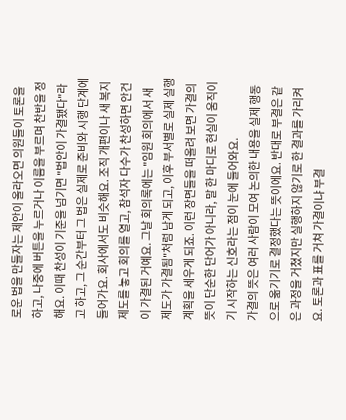로운 법을 만들자는 제안이 올라오면 의원들이 토론을 하고, 나중에 버튼을 누르거나 이름을 부르며 찬반을 정해요. 이때 찬성이 기준을 넘기면 "법안이 가결됐다"라고 하고, 그 순간부터 그 법은 실제로 준비와 시행 단계에 들어가요. 회사에서도 비슷해요. 조직 개편이나 새 복지 제도를 놓고 회의를 열고, 참석자 다수가 찬성하면 안건이 가결된 거예요. 그날 회의록에는 "임원 회의에서 새 제도가 가결됨"처럼 남게 되고, 이후 부서별로 실제 실행 계획을 세우게 되죠. 이런 장면들을 떠올려 보면 가결의 뜻이 단순한 단어가 아니라, 말 한 마디로 현실이 움직이기 시작하는 신호라는 점이 눈에 들어와요.
가결의 뜻은 여러 사람이 모여 논의한 내용을 실제 행동으로 옮기기로 결정했다는 뜻이에요. 반대로 부결은 같은 과정을 거쳤지만 실행하지 않기로 한 결과를 가리켜요. 토론과 표를 거쳐 가결이냐 부결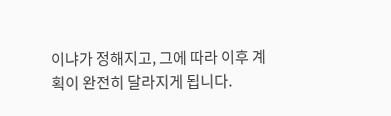이냐가 정해지고, 그에 따라 이후 계획이 완전히 달라지게 됩니다.